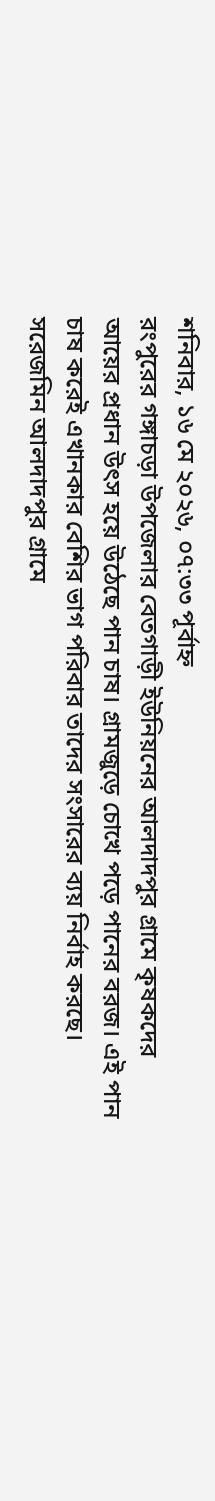শনিবার, ১৬ মে ২০২৬, ০৭:৩৩ পূর্বাহ্ন
রংপুরের গঙ্গাচড়া উপজেলার বেতগাড়ী ইউনিয়নের আলদাদপুর গ্রামে কৃষকদের আয়ের প্রধান উৎস হয়ে উঠেছে পান চাষ। গ্রামজুড়ে চোখে পড়ে পানের বরজ। এই পান চাষ করেই এখানকার বেশির ভাগ পরিবার তাদের সংসারের ব্যয় নির্বাহ করছে।
সরেজমিন আলদাদপুর গ্রামে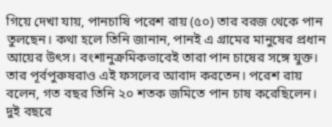গিয়ে দেখা যায়, পানচাষি পরেশ রায় (৫০) তার বরজ থেকে পান তুলছেন। কথা হলে তিনি জানান, পানই এ গ্রামের মানুষের প্রধান আয়ের উৎস। বংশানুক্রমিকভাবেই তারা পান চাষের সঙ্গে যুক্ত। তার পূর্বপুরুষরাও এই ফসলের আবাদ করতেন। পরেশ রায় বলেন, গত বছর তিনি ২০ শতক জমিতে পান চাষ করেছিলেন। দুই বছরে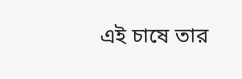এই চাষে তার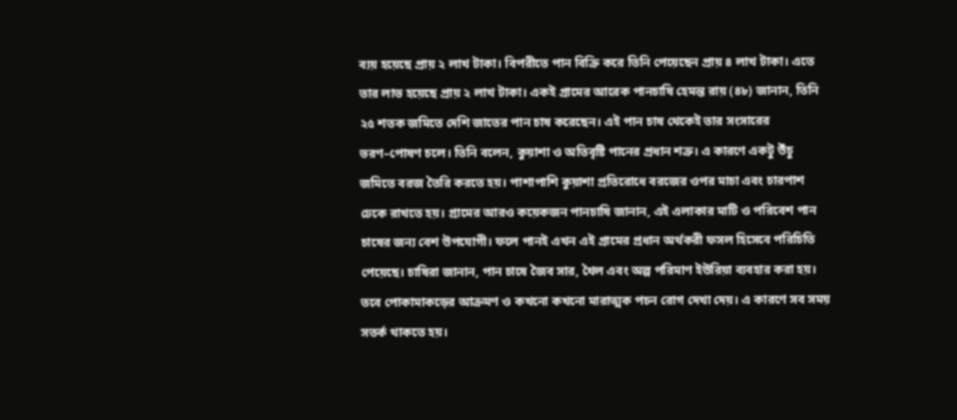ব্যয় হয়েছে প্রায় ২ লাখ টাকা। বিপরীতে পান বিক্রি করে তিনি পেয়েছেন প্রায় ৪ লাখ টাকা। এতে তার লাভ হয়েছে প্রায় ২ লাখ টাকা। একই গ্রামের আরেক পানচাষি হেমন্ত রায় (৪৮) জানান, তিনি ২৫ শতক জমিতে দেশি জাতের পান চাষ করেছেন। এই পান চাষ থেকেই তার সংসারের ভরণ–পোষণ চলে। তিনি বলেন, কুয়াশা ও অতিবৃষ্টি পানের প্রধান শত্রু। এ কারণে একটু উঁচু জমিতে বরজ তৈরি করতে হয়। পাশাপাশি কুয়াশা প্রতিরোধে বরজের ওপর মাচা এবং চারপাশ ঢেকে রাখতে হয়। গ্রামের আরও কয়েকজন পানচাষি জানান, এই এলাকার মাটি ও পরিবেশ পান চাষের জন্য বেশ উপযোগী। ফলে পানই এখন এই গ্রামের প্রধান অর্থকরী ফসল হিসেবে পরিচিতি পেয়েছে। চাষিরা জানান, পান চাষে জৈব সার, খৈল এবং অল্প পরিমাণ ইউরিয়া ব্যবহার করা হয়। তবে পোকামাকড়ের আক্রমণ ও কখনো কখনো মারাত্মক পচন রোগ দেখা দেয়। এ কারণে সব সময় সতর্ক থাকতে হয়।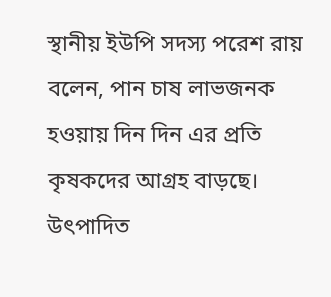স্থানীয় ইউপি সদস্য পরেশ রায় বলেন, পান চাষ লাভজনক হওয়ায় দিন দিন এর প্রতি কৃষকদের আগ্রহ বাড়ছে। উৎপাদিত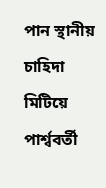পান স্থানীয় চাহিদা মিটিয়ে পার্শ্ববর্তী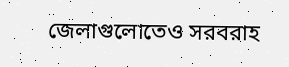জেলাগুলোতেও সরবরাহ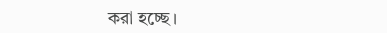করা হচ্ছে।